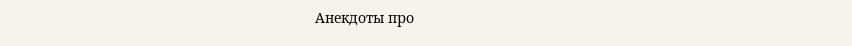Анекдоты про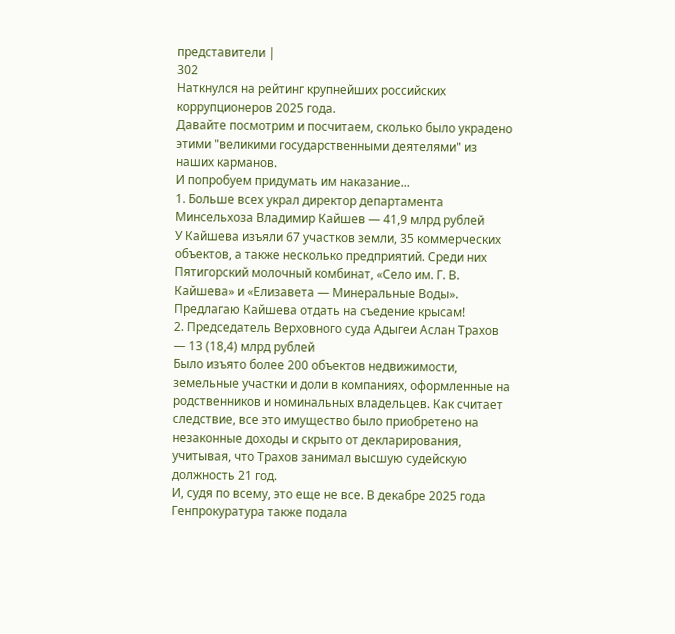представители |
302
Наткнулся на рейтинг крупнейших российских коррупционеров 2025 года.
Давайте посмотрим и посчитаем, сколько было украдено этими "великими государственными деятелями" из наших карманов.
И попробуем придумать им наказание...
1. Больше всех украл директор департамента Минсельхоза Владимир Кайшев — 41,9 млрд рублей
У Кайшева изъяли 67 участков земли, 35 коммерческих объектов, а также несколько предприятий. Среди них Пятигорский молочный комбинат, «Село им. Г. В. Кайшева» и «Елизавета — Минеральные Воды».
Предлагаю Кайшева отдать на съедение крысам!
2. Председатель Верховного суда Адыгеи Аслан Трахов — 13 (18,4) млрд рублей
Было изъято более 200 объектов недвижимости, земельные участки и доли в компаниях, оформленные на родственников и номинальных владельцев. Как считает следствие, все это имущество было приобретено на незаконные доходы и скрыто от декларирования, учитывая, что Трахов занимал высшую судейскую должность 21 год.
И, судя по всему, это еще не все. В декабре 2025 года Генпрокуратура также подала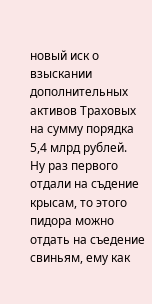новый иск о взыскании дополнительных активов Траховых на сумму порядка 5,4 млрд рублей.
Ну раз первого отдали на съдение крысам, то этого пидора можно отдать на съедение свиньям, ему как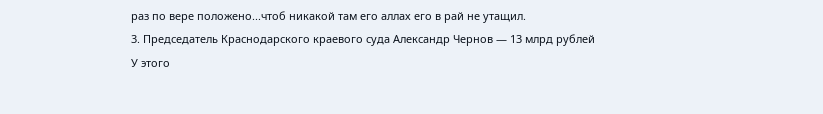раз по вере положено...чтоб никакой там его аллах его в рай не утащил.
3. Председатель Краснодарского краевого суда Александр Чернов — 13 млрд рублей
У этого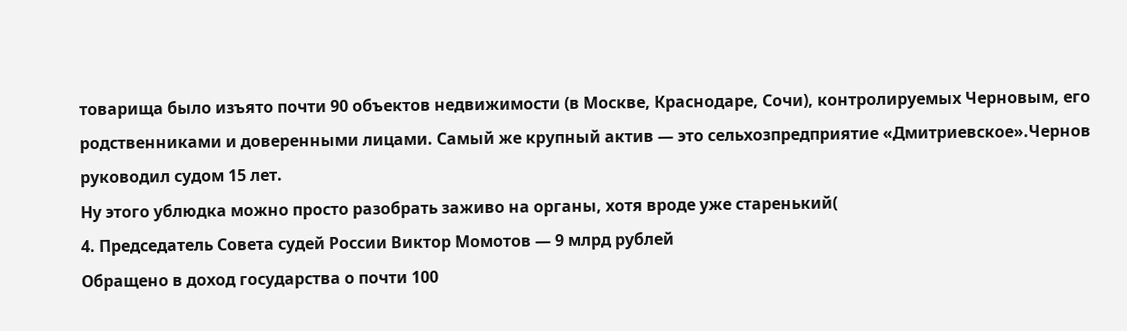товарища было изъято почти 90 объектов недвижимости (в Москве, Краснодаре, Сочи), контролируемых Черновым, его родственниками и доверенными лицами. Самый же крупный актив — это сельхозпредприятие «Дмитриевское».Чернов руководил судом 15 лет.
Ну этого ублюдка можно просто разобрать заживо на органы, хотя вроде уже старенький(
4. Председатель Совета судей России Виктор Момотов — 9 млрд рублей
Обращено в доход государства о почти 100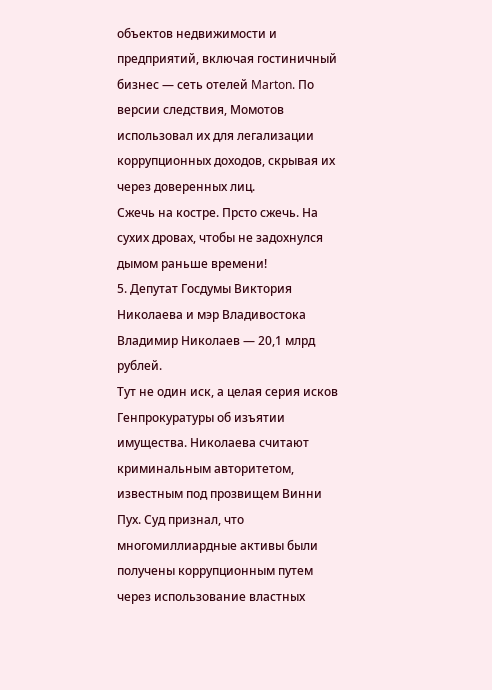объектов недвижимости и предприятий, включая гостиничный бизнес — сеть отелей Marton. По версии следствия, Момотов использовал их для легализации коррупционных доходов, скрывая их через доверенных лиц.
Сжечь на костре. Прсто сжечь. На сухих дровах, чтобы не задохнулся дымом раньше времени!
5. Депутат Госдумы Виктория Николаева и мэр Владивостока Владимир Николаев — 20,1 млрд рублей.
Тут не один иск, а целая серия исков Генпрокуратуры об изъятии имущества. Николаева считают криминальным авторитетом, известным под прозвищем Винни Пух. Суд признал, что многомиллиардные активы были получены коррупционным путем через использование властных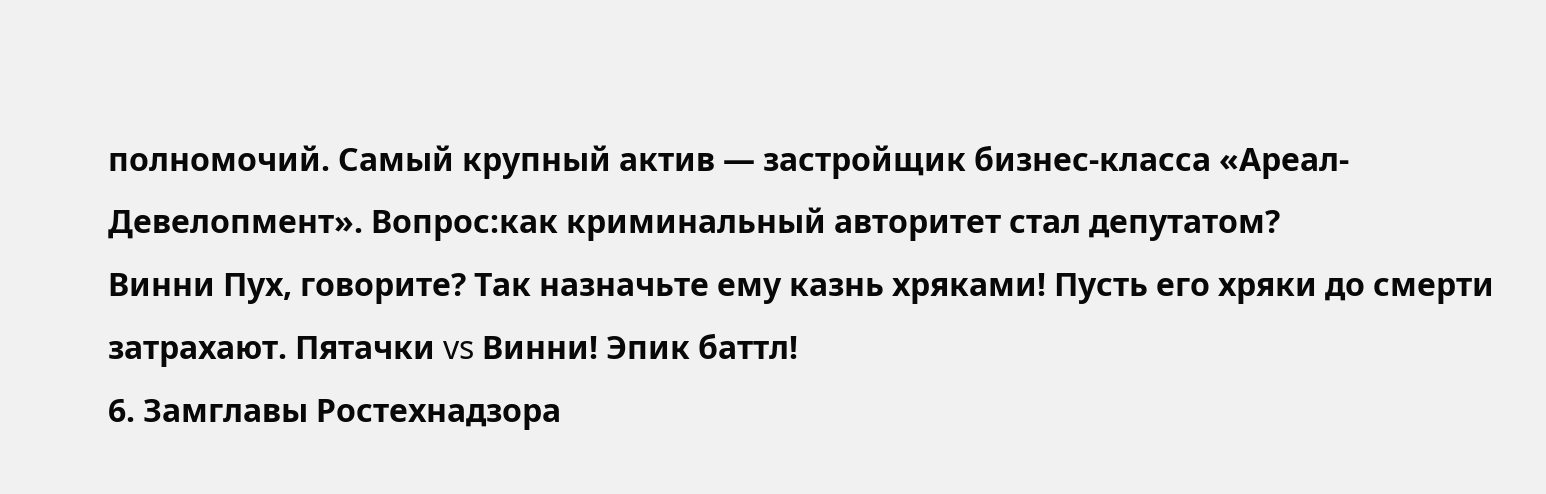полномочий. Самый крупный актив — застройщик бизнес-класса «Ареал-Девелопмент». Вопрос:как криминальный авторитет стал депутатом?
Винни Пух, говорите? Так назначьте ему казнь хряками! Пусть его хряки до смерти затрахают. Пятачки vs Винни! Эпик баттл!
6. Замглавы Ростехнадзора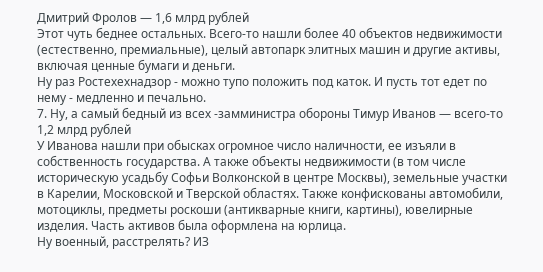Дмитрий Фролов — 1,6 млрд рублей
Этот чуть беднее остальных. Всего-то нашли более 40 объектов недвижимости (естественно, премиальные), целый автопарк элитных машин и другие активы, включая ценные бумаги и деньги.
Ну раз Ростехехнадзор - можно тупо положить под каток. И пусть тот едет по нему - медленно и печально.
7. Ну, а самый бедный из всех -замминистра обороны Тимур Иванов — всего-то 1,2 млрд рублей
У Иванова нашли при обысках огромное число наличности, ее изъяли в собственность государства. А также объекты недвижимости (в том числе историческую усадьбу Софьи Волконской в центре Москвы), земельные участки в Карелии, Московской и Тверской областях. Также конфискованы автомобили, мотоциклы, предметы роскоши (антикварные книги, картины), ювелирные изделия. Часть активов была оформлена на юрлица.
Ну военный, расстрелять? ИЗ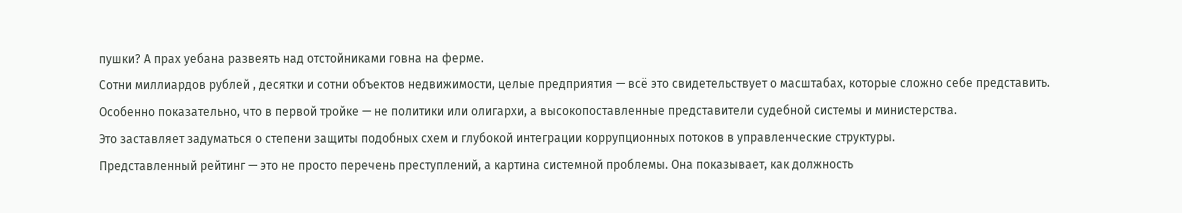пушки? А прах уебана развеять над отстойниками говна на ферме.
Сотни миллиардов рублей , десятки и сотни объектов недвижимости, целые предприятия — всё это свидетельствует о масштабах, которые сложно себе представить.
Особенно показательно, что в первой тройке — не политики или олигархи, а высокопоставленные представители судебной системы и министерства.
Это заставляет задуматься о степени защиты подобных схем и глубокой интеграции коррупционных потоков в управленческие структуры.
Представленный рейтинг — это не просто перечень преступлений, а картина системной проблемы. Она показывает, как должность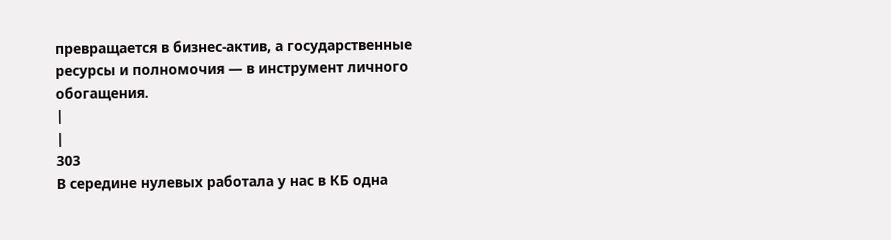превращается в бизнес-актив, а государственные ресурсы и полномочия — в инструмент личного обогащения.
|
|
303
В середине нулевых работала у нас в КБ одна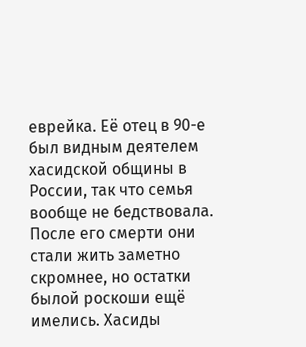еврейка. Её отец в 90-е был видным деятелем хасидской общины в России, так что семья вообще не бедствовала. После его смерти они стали жить заметно скромнее, но остатки былой роскоши ещё имелись. Хасиды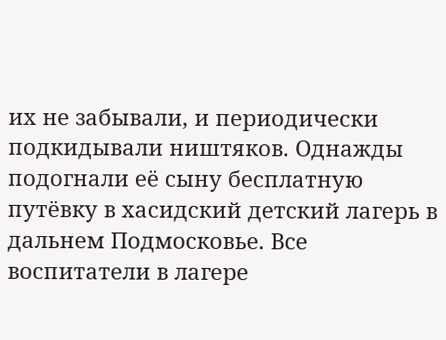их не забывали, и периодически подкидывали ништяков. Однажды подогнали её сыну бесплатную путёвку в хасидский детский лагерь в дальнем Подмосковье. Все воспитатели в лагере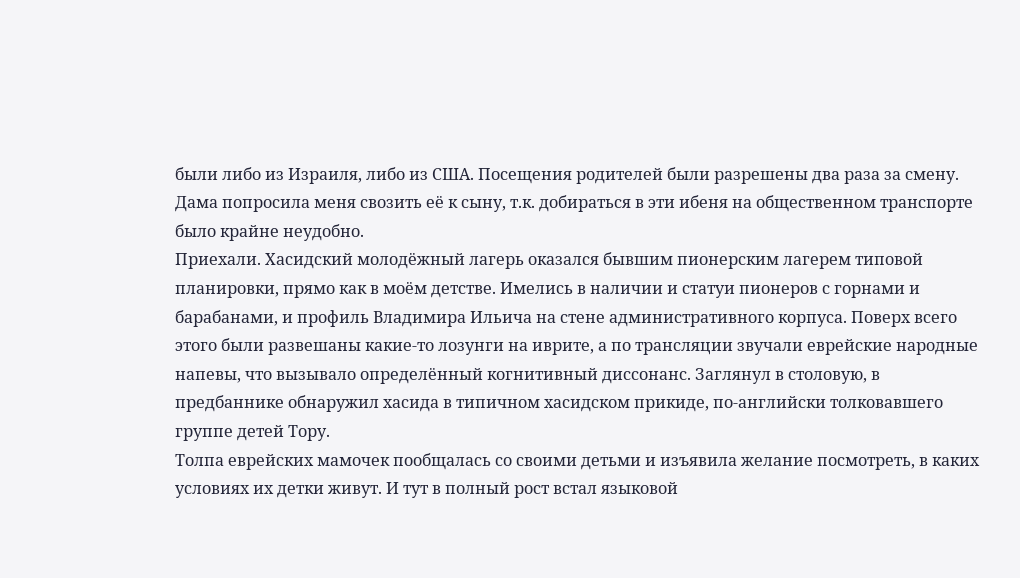были либо из Израиля, либо из США. Посещения родителей были разрешены два раза за смену. Дама попросила меня свозить её к сыну, т.к. добираться в эти ибеня на общественном транспорте было крайне неудобно.
Приехали. Хасидский молодёжный лагерь оказался бывшим пионерским лагерем типовой планировки, прямо как в моём детстве. Имелись в наличии и статуи пионеров с горнами и барабанами, и профиль Владимира Ильича на стене административного корпуса. Поверх всего этого были развешаны какие-то лозунги на иврите, а по трансляции звучали еврейские народные напевы, что вызывало определённый когнитивный диссонанс. Заглянул в столовую, в предбаннике обнаружил хасида в типичном хасидском прикиде, по-английски толковавшего группе детей Тору.
Толпа еврейских мамочек пообщалась со своими детьми и изъявила желание посмотреть, в каких условиях их детки живут. И тут в полный рост встал языковой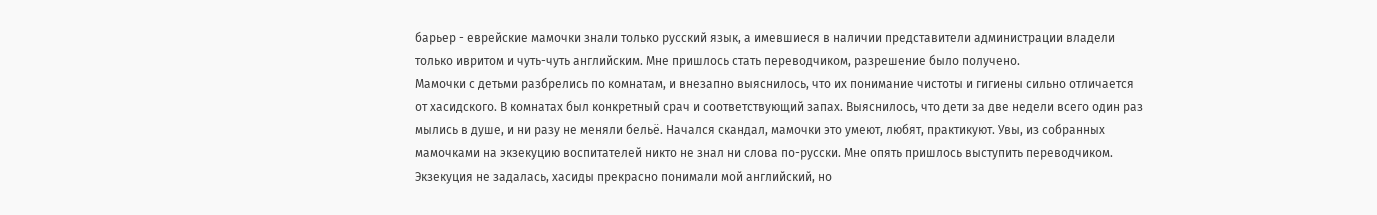барьер - еврейские мамочки знали только русский язык, а имевшиеся в наличии представители администрации владели только ивритом и чуть-чуть английским. Мне пришлось стать переводчиком, разрешение было получено.
Мамочки с детьми разбрелись по комнатам, и внезапно выяснилось, что их понимание чистоты и гигиены сильно отличается от хасидского. В комнатах был конкретный срач и соответствующий запах. Выяснилось, что дети за две недели всего один раз мылись в душе, и ни разу не меняли бельё. Начался скандал, мамочки это умеют, любят, практикуют. Увы, из собранных мамочками на экзекуцию воспитателей никто не знал ни слова по-русски. Мне опять пришлось выступить переводчиком. Экзекуция не задалась, хасиды прекрасно понимали мой английский, но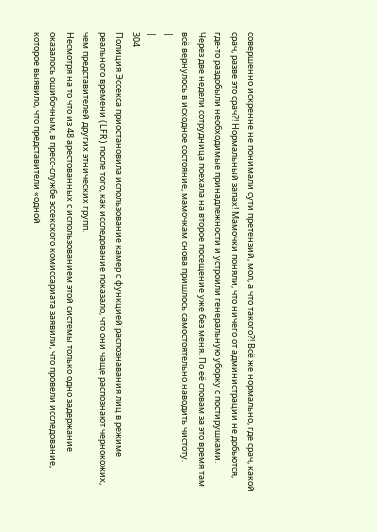совершенно искренне не понимали сути претензий, мол, а что такого?! Всё же нормально, где срач, какой срач, разве это срач?! Нормальный запах! Мамочки поняли, что ничего от администрации не добьются, где-то раздобыли необходимые принадлежности и устроили генеральную уборку с постирушками.
Через две недели сотрудница поехала на второе посещение уже без меня. По её словам за это время там всё вернулось в исходное состояние, мамочкам снова пришлось самостоятельно наводить чистоту.
|
|
304
Полиция Эссекса приостановила использование камер с функцией распознавания лиц в режиме реального времени (LFR) после того, как исследование показало, что они чаще распознают чернокожих, чем представителей других этнических групп.
Несмотря на то что из 48 арестованных с использованием этой системы только одно задержание оказалось ошибочным, в пресс-службе эссекского комиссариата заявили, что провели исследование, которое выявило, что представители «одной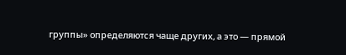группы» определяются чаще других, а это — прямой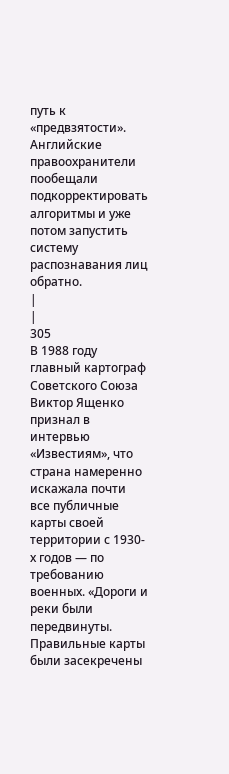путь к «предвзятости».
Английские правоохранители пообещали подкорректировать алгоритмы и уже потом запустить систему распознавания лиц обратно.
|
|
305
В 1988 году главный картограф Советского Союза Виктор Ященко признал в интервью «Известиям», что страна намеренно искажала почти все публичные карты своей территории с 1930-х годов — по требованию военных. «Дороги и реки были передвинуты. Правильные карты были засекречены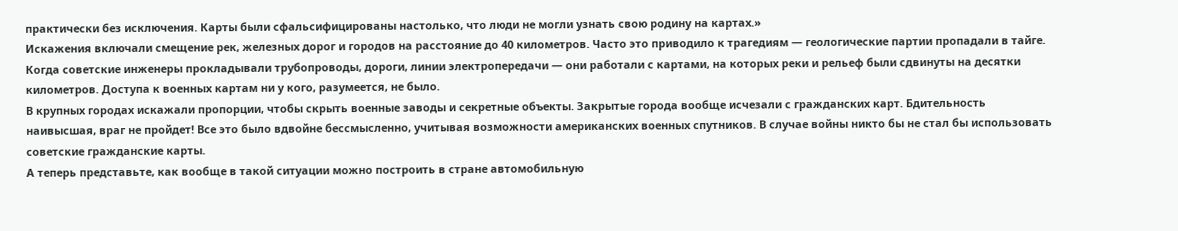практически без исключения. Карты были сфальсифицированы настолько, что люди не могли узнать свою родину на картах.»
Искажения включали смещение рек, железных дорог и городов на расстояние до 40 километров. Часто это приводило к трагедиям — геологические партии пропадали в тайге. Когда советские инженеры прокладывали трубопроводы, дороги, линии электропередачи — они работали с картами, на которых реки и рельеф были сдвинуты на десятки километров. Доступа к военных картам ни у кого, разумеется, не было.
В крупных городах искажали пропорции, чтобы скрыть военные заводы и секретные объекты. Закрытые города вообще исчезали с гражданских карт. Бдительность наивысшая, враг не пройдет! Все это было вдвойне бессмысленно, учитывая возможности американских военных спутников. В случае войны никто бы не стал бы использовать советские гражданские карты.
А теперь представьте, как вообще в такой ситуации можно построить в стране автомобильную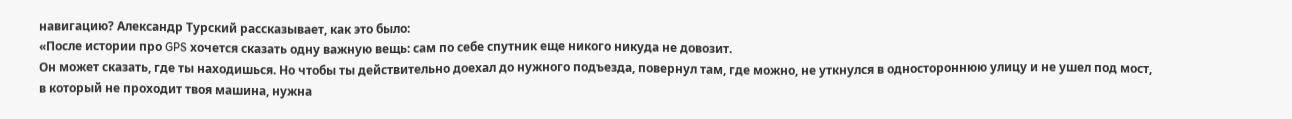навигацию? Александр Турский рассказывает, как это было:
«После истории про GPS хочется сказать одну важную вещь: сам по себе спутник еще никого никуда не довозит.
Он может сказать, где ты находишься. Но чтобы ты действительно доехал до нужного подъезда, повернул там, где можно, не уткнулся в одностороннюю улицу и не ушел под мост, в который не проходит твоя машина, нужна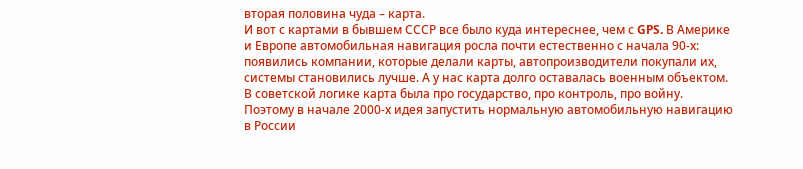вторая половина чуда – карта.
И вот с картами в бывшем СССР все было куда интереснее, чем с GPS. В Америке и Европе автомобильная навигация росла почти естественно с начала 90-х: появились компании, которые делали карты, автопроизводители покупали их, системы становились лучше. А у нас карта долго оставалась военным объектом. В советской логике карта была про государство, про контроль, про войну. Поэтому в начале 2000-х идея запустить нормальную автомобильную навигацию в России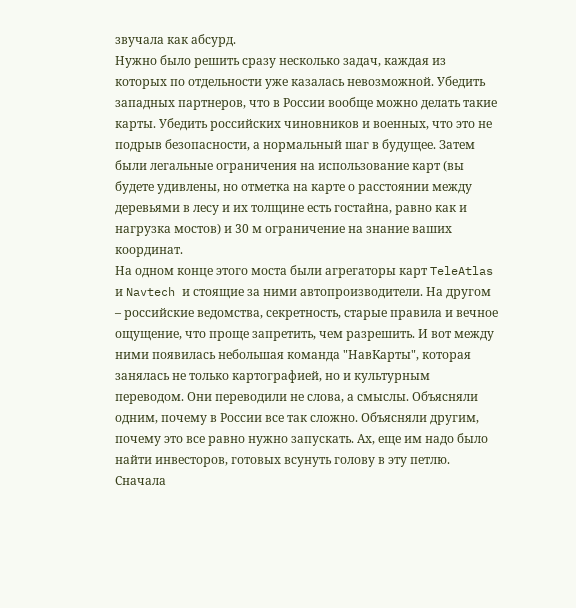звучала как абсурд.
Нужно было решить сразу несколько задач, каждая из которых по отдельности уже казалась невозможной. Убедить западных партнеров, что в России вообще можно делать такие карты. Убедить российских чиновников и военных, что это не подрыв безопасности, а нормальный шаг в будущее. Затем были легальные ограничения на использование карт (вы будете удивлены, но отметка на карте о расстоянии между деревьями в лесу и их толщине есть гостайна, равно как и нагрузка мостов) и 30 м ограничение на знание ваших координат.
На одном конце этого моста были агрегаторы карт TeleAtlas и Navtech и стоящие за ними автопроизводители. На другом – российские ведомства, секретность, старые правила и вечное ощущение, что проще запретить, чем разрешить. И вот между ними появилась небольшая команда "НавКарты", которая занялась не только картографией, но и культурным переводом. Они переводили не слова, а смыслы. Объясняли одним, почему в России все так сложно. Объясняли другим, почему это все равно нужно запускать. Ах, еще им надо было найти инвесторов, готовых всунуть голову в эту петлю.
Сначала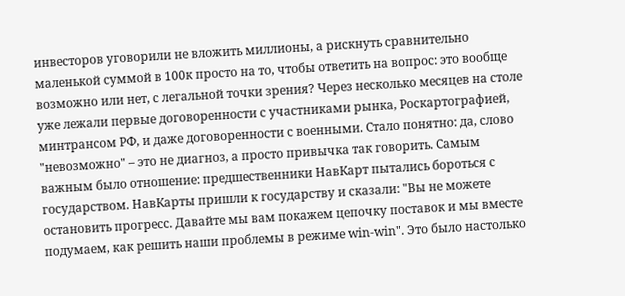инвесторов уговорили не вложить миллионы, а рискнуть сравнительно маленькой суммой в 100к просто на то, чтобы ответить на вопрос: это вообще возможно или нет, с легальной точки зрения? Через несколько месяцев на столе уже лежали первые договоренности с участниками рынка, Роскартографией, минтрансом РФ, и даже договоренности с военными. Стало понятно: да, слово "невозможно" – это не диагноз, а просто привычка так говорить. Самым важным было отношение: предшественники НавКарт пытались бороться с государством. НавКарты пришли к государству и сказали: "Вы не можете остановить прогресс. Давайте мы вам покажем цепочку поставок и мы вместе подумаем, как решить наши проблемы в режиме win-win". Это было настолько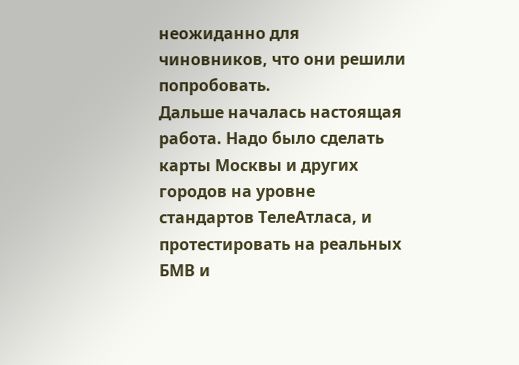неожиданно для чиновников, что они решили попробовать.
Дальше началась настоящая работа. Надо было сделать карты Москвы и других городов на уровне стандартов ТелеАтласа, и протестировать на реальных БМВ и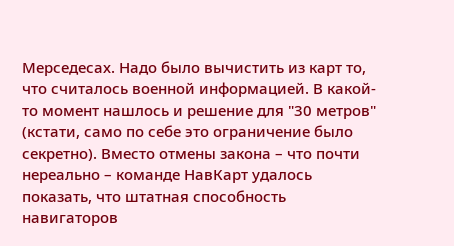Мерседесах. Надо было вычистить из карт то, что считалось военной информацией. В какой-то момент нашлось и решение для "30 метров" (кстати, само по себе это ограничение было секретно). Вместо отмены закона – что почти нереально – команде НавКарт удалось показать, что штатная способность навигаторов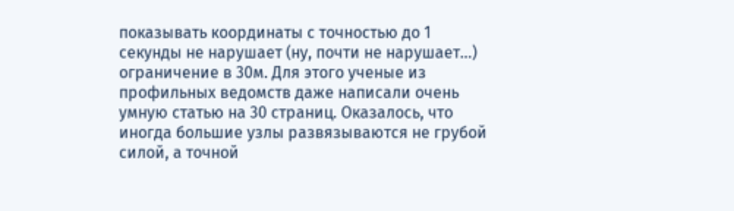показывать координаты с точностью до 1 секунды не нарушает (ну, почти не нарушает…) ограничение в 30м. Для этого ученые из профильных ведомств даже написали очень умную статью на 30 страниц. Оказалось, что иногда большие узлы развязываются не грубой силой, а точной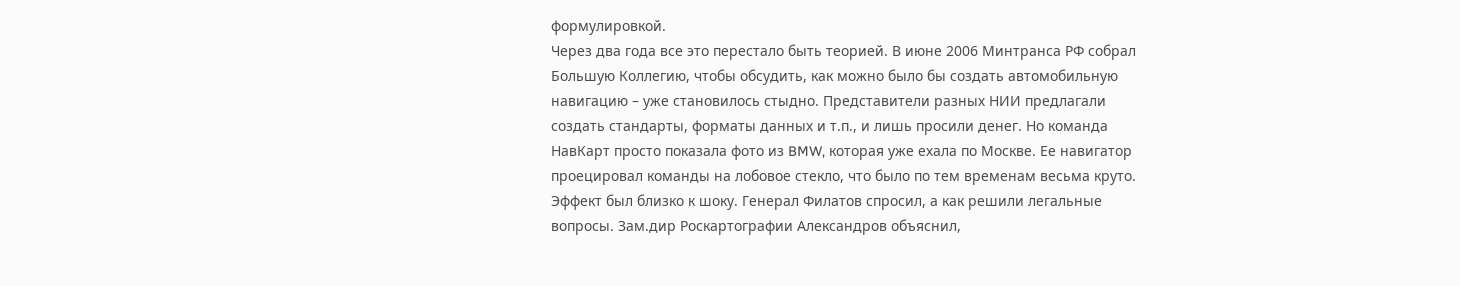формулировкой.
Через два года все это перестало быть теорией. В июне 2006 Минтранса РФ собрал Большую Коллегию, чтобы обсудить, как можно было бы создать автомобильную навигацию – уже становилось стыдно. Представители разных НИИ предлагали создать стандарты, форматы данных и т.п., и лишь просили денег. Но команда НавКарт просто показала фото из BMW, которая уже ехала по Москве. Ее навигатор проецировал команды на лобовое стекло, что было по тем временам весьма круто. Эффект был близко к шоку. Генерал Филатов спросил, а как решили легальные вопросы. Зам.дир Роскартографии Александров объяснил,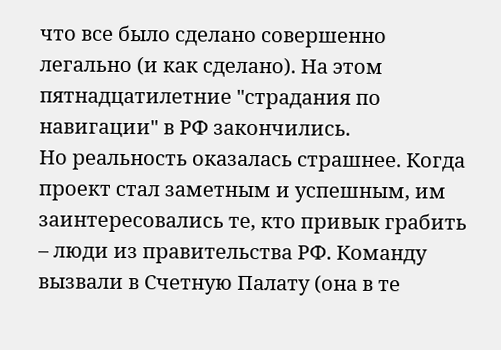что все было сделано совершенно легально (и как сделано). На этом пятнадцатилетние "страдания по навигации" в РФ закончились.
Но реальность оказалась страшнее. Когда проект стал заметным и успешным, им заинтересовались те, кто привык грабить – люди из правительства РФ. Команду вызвали в Счетную Палату (она в те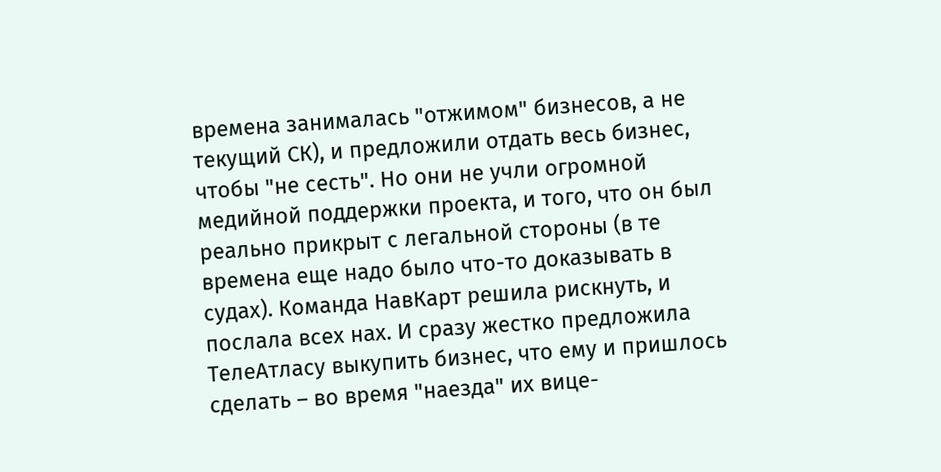времена занималась "отжимом" бизнесов, а не текущий СК), и предложили отдать весь бизнес, чтобы "не сесть". Но они не учли огромной медийной поддержки проекта, и того, что он был реально прикрыт с легальной стороны (в те времена еще надо было что-то доказывать в судах). Команда НавКарт решила рискнуть, и послала всех нах. И сразу жестко предложила ТелеАтласу выкупить бизнес, что ему и пришлось сделать – во время "наезда" их вице-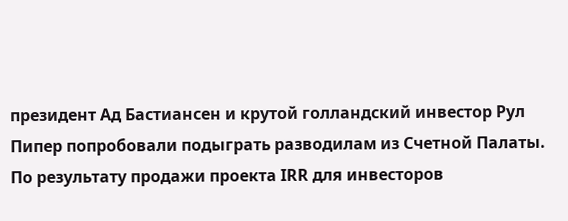президент Ад Бастиансен и крутой голландский инвестор Рул Пипер попробовали подыграть разводилам из Счетной Палаты. По результату продажи проекта IRR для инвесторов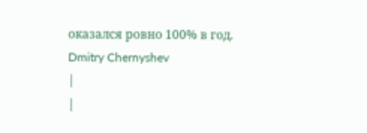оказался ровно 100% в год.
Dmitry Chernyshev
|
|